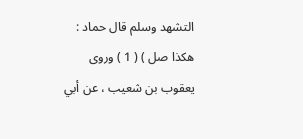التشهد وسلم قال حماد : هكذا صل ) ( 1 ) وروى يعقوب بن شعيب ، عن أبي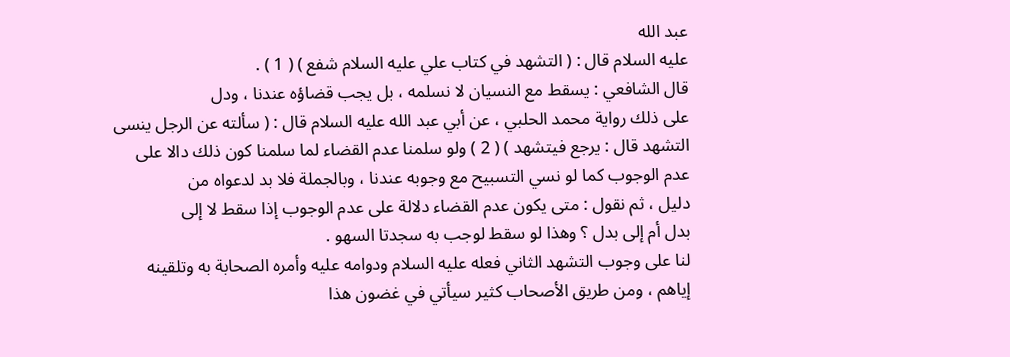عبد الله
عليه السلام قال : ( التشهد في كتاب علي عليه السلام شفع ) ( 1 ) .
قال الشافعي : يسقط مع النسيان لا نسلمه ، بل يجب قضاؤه عندنا ، ودل
على ذلك رواية محمد الحلبي ، عن أبي عبد الله عليه السلام قال : ( سألته عن الرجل ينسى
التشهد قال : يرجع فيتشهد ) ( 2 ) ولو سلمنا عدم القضاء لما سلمنا كون ذلك دالا على
عدم الوجوب كما لو نسي التسبيح مع وجوبه عندنا ، وبالجملة فلا بد لدعواه من
دليل ، ثم نقول : متى يكون عدم القضاء دلالة على عدم الوجوب إذا سقط لا إلى
بدل أم إلى بدل ؟ وهذا لو سقط لوجب به سجدتا السهو .
لنا على وجوب التشهد الثاني فعله عليه السلام ودوامه عليه وأمره الصحابة به وتلقينه
إياهم ، ومن طريق الأصحاب كثير سيأتي في غضون هذا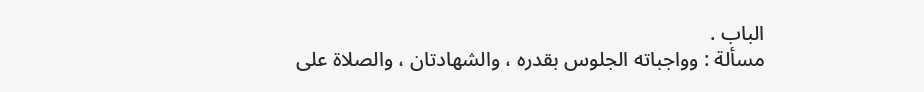الباب .
مسألة : وواجباته الجلوس بقدره ، والشهادتان ، والصلاة على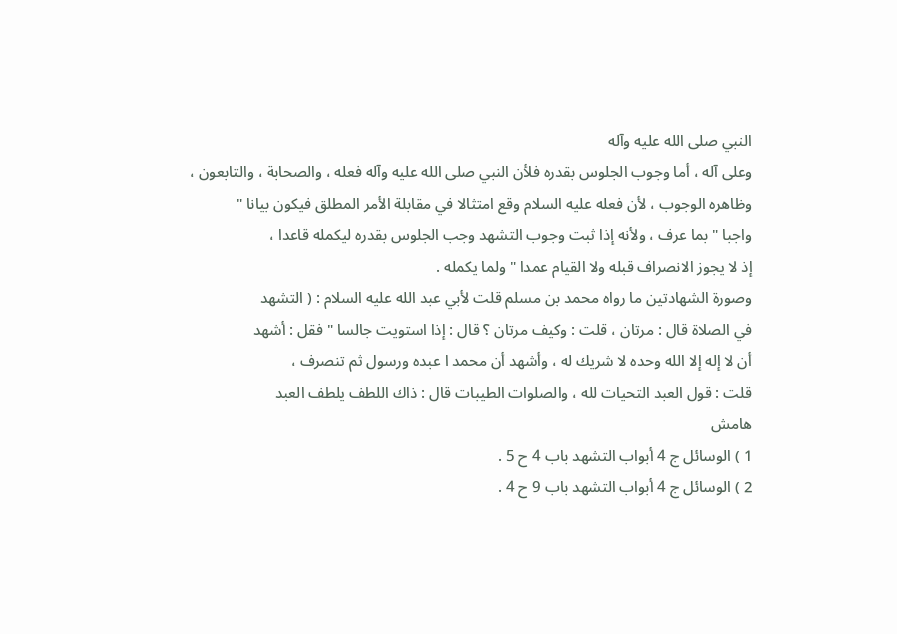النبي صلى الله عليه وآله
وعلى آله ، أما وجوب الجلوس بقدره فلأن النبي صلى الله عليه وآله فعله ، والصحابة ، والتابعون ،
وظاهره الوجوب ، لأن فعله عليه السلام وقع امتثالا في مقابلة الأمر المطلق فيكون بيانا "
واجبا " بما عرف ، ولأنه إذا ثبت وجوب التشهد وجب الجلوس بقدره ليكمله قاعدا ،
إذ لا يجوز الانصراف قبله ولا القيام عمدا " ولما يكمله .
وصورة الشهادتين ما رواه محمد بن مسلم قلت لأبي عبد الله عليه السلام : ( التشهد
في الصلاة قال : مرتان ، قلت : وكيف مرتان ؟ قال : إذا استويت جالسا " فقل : أشهد
أن لا إله إلا الله وحده لا شريك له ، وأشهد أن محمد ا عبده ورسول ثم تنصرف ،
قلت : قول العبد التحيات لله ، والصلوات الطيبات قال : ذاك اللطف يلطف العبد
هامش
1 ) الوسائل ج 4 أبواب التشهد باب 4 ح 5 .
2 ) الوسائل ج 4 أبواب التشهد باب 9 ح 4 .